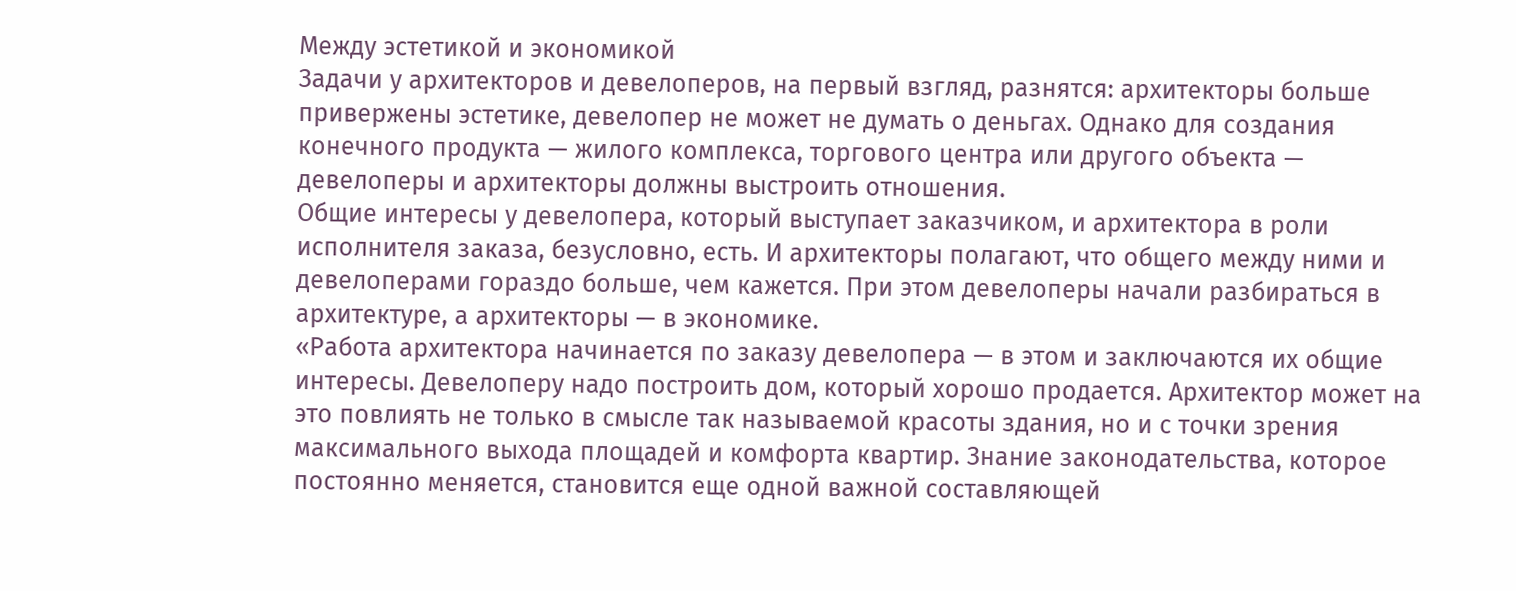Между эстетикой и экономикой
Задачи у архитекторов и девелоперов, на первый взгляд, разнятся: архитекторы больше привержены эстетике, девелопер не может не думать о деньгах. Однако для создания конечного продукта — жилого комплекса, торгового центра или другого объекта — девелоперы и архитекторы должны выстроить отношения.
Общие интересы у девелопера, который выступает заказчиком, и архитектора в роли исполнителя заказа, безусловно, есть. И архитекторы полагают, что общего между ними и девелоперами гораздо больше, чем кажется. При этом девелоперы начали разбираться в архитектуре, а архитекторы — в экономике.
«Работа архитектора начинается по заказу девелопера — в этом и заключаются их общие интересы. Девелоперу надо построить дом, который хорошо продается. Архитектор может на это повлиять не только в смысле так называемой красоты здания, но и с точки зрения максимального выхода площадей и комфорта квартир. Знание законодательства, которое постоянно меняется, становится еще одной важной составляющей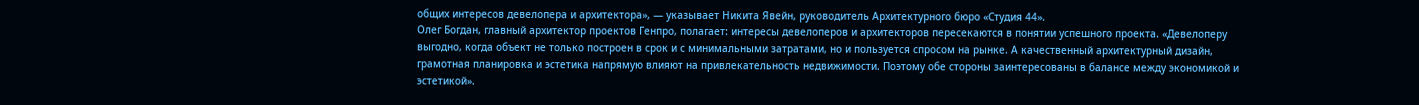общих интересов девелопера и архитектора», — указывает Никита Явейн, руководитель Архитектурного бюро «Студия 44».
Олег Богдан, главный архитектор проектов Генпро, полагает: интересы девелоперов и архитекторов пересекаются в понятии успешного проекта. «Девелоперу выгодно, когда объект не только построен в срок и с минимальными затратами, но и пользуется спросом на рынке. А качественный архитектурный дизайн, грамотная планировка и эстетика напрямую влияют на привлекательность недвижимости. Поэтому обе стороны заинтересованы в балансе между экономикой и эстетикой».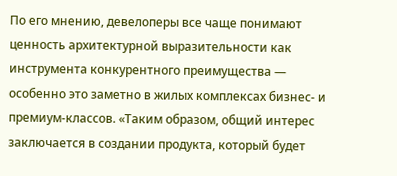По его мнению, девелоперы все чаще понимают ценность архитектурной выразительности как инструмента конкурентного преимущества — особенно это заметно в жилых комплексах бизнес- и премиум-классов. «Таким образом, общий интерес заключается в создании продукта, который будет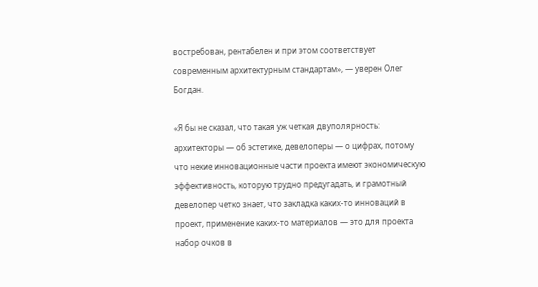востребован, рентабелен и при этом соответствует современным архитектурным стандартам», — уверен Олег Богдан.

«Я бы не сказал, что такая уж четкая двуполярность: архитекторы — об эстетике, девелоперы — о цифрах, потому что некие инновационные части проекта имеют экономическую эффективность, которую трудно предугадать, и грамотный девелопер четко знает, что закладка каких-то инноваций в проект, применение каких-то материалов — это для проекта набор очков в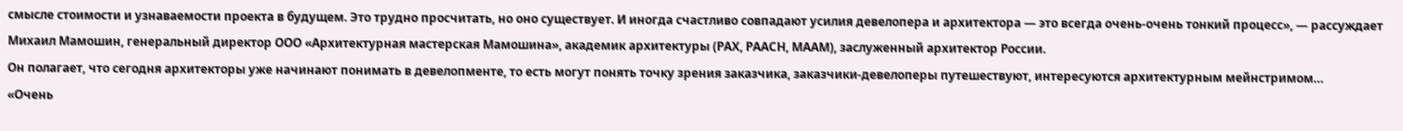смысле стоимости и узнаваемости проекта в будущем. Это трудно просчитать, но оно существует. И иногда счастливо совпадают усилия девелопера и архитектора — это всегда очень-очень тонкий процесс», — рассуждает Михаил Мамошин, генеральный директор ООО «Архитектурная мастерская Мамошина», академик архитектуры (РАХ, РААСН, МААМ), заслуженный архитектор России.
Он полагает, что сегодня архитекторы уже начинают понимать в девелопменте, то есть могут понять точку зрения заказчика, заказчики-девелоперы путешествуют, интересуются архитектурным мейнстримом…
«Очень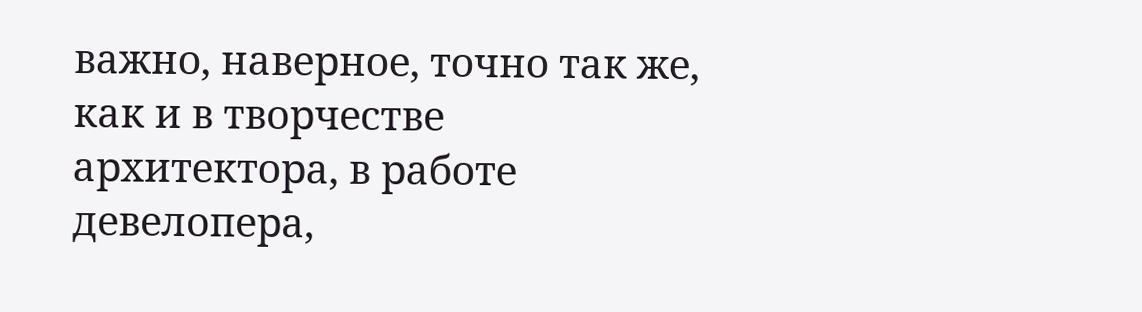важно, наверное, точно так же, как и в творчестве архитектора, в работе девелопера,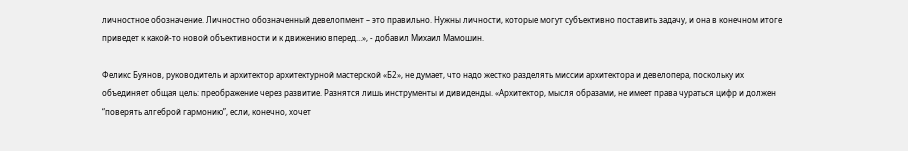личностное обозначение. Личностно обозначенный девелопмент – это правильно. Нужны личности, которые могут субъективно поставить задачу, и она в конечном итоге приведет к какой-то новой объективности и к движению вперед…», - добавил Михаил Мамошин.

Феликс Буянов, руководитель и архитектор архитектурной мастерской «Б2», не думает, что надо жестко разделять миссии архитектора и девелопера, поскольку их объединяет общая цель: преображение через развитие. Разнятся лишь инструменты и дивиденды. «Архитектор, мысля образами, не имеет права чураться цифр и должен “поверять алгеброй гармонию”, если, конечно, хочет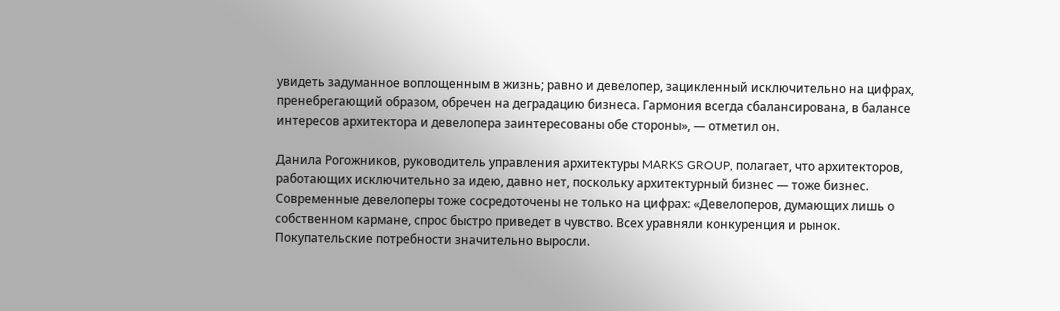увидеть задуманное воплощенным в жизнь; равно и девелопер, зацикленный исключительно на цифрах, пренебрегающий образом, обречен на деградацию бизнеса. Гармония всегда сбалансирована, в балансе интересов архитектора и девелопера заинтересованы обе стороны», — отметил он.

Данила Рогожников, руководитель управления архитектуры MARKS GROUP, полагает, что архитекторов, работающих исключительно за идею, давно нет, поскольку архитектурный бизнес — тоже бизнес. Современные девелоперы тоже сосредоточены не только на цифрах: «Девелоперов, думающих лишь о собственном кармане, спрос быстро приведет в чувство. Всех уравняли конкуренция и рынок. Покупательские потребности значительно выросли.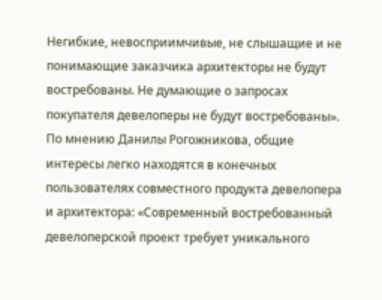Негибкие, невосприимчивые, не слышащие и не понимающие заказчика архитекторы не будут востребованы. Не думающие о запросах покупателя девелоперы не будут востребованы».
По мнению Данилы Рогожникова, общие интересы легко находятся в конечных пользователях совместного продукта девелопера и архитектора: «Современный востребованный девелоперской проект требует уникального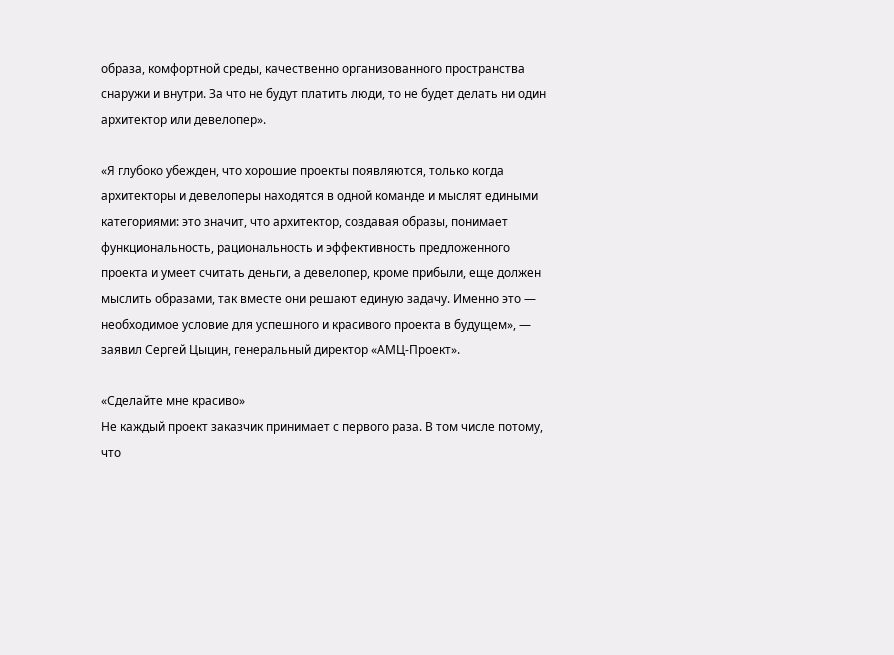образа, комфортной среды, качественно организованного пространства снаружи и внутри. За что не будут платить люди, то не будет делать ни один архитектор или девелопер».

«Я глубоко убежден, что хорошие проекты появляются, только когда архитекторы и девелоперы находятся в одной команде и мыслят едиными категориями: это значит, что архитектор, создавая образы, понимает функциональность, рациональность и эффективность предложенного проекта и умеет считать деньги, а девелопер, кроме прибыли, еще должен мыслить образами, так вместе они решают единую задачу. Именно это — необходимое условие для успешного и красивого проекта в будущем», — заявил Сергей Цыцин, генеральный директор «АМЦ-Проект».

«Сделайте мне красиво»
Не каждый проект заказчик принимает с первого раза. В том числе потому, что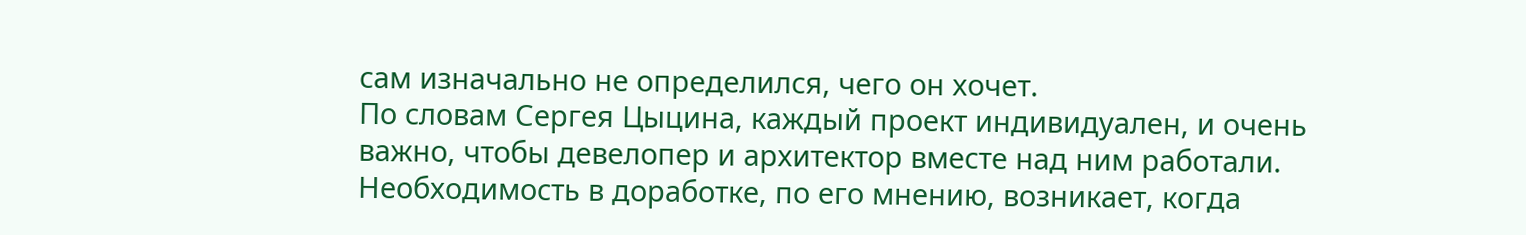сам изначально не определился, чего он хочет.
По словам Сергея Цыцина, каждый проект индивидуален, и очень важно, чтобы девелопер и архитектор вместе над ним работали. Необходимость в доработке, по его мнению, возникает, когда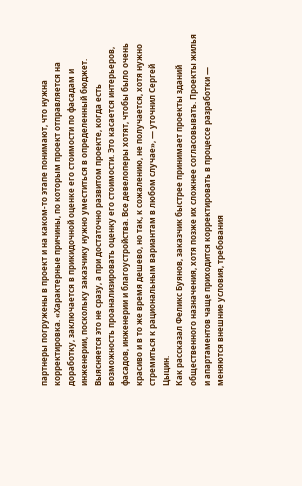партнеры погружены в проект и на каком-то этапе понимают, что нужна корректировка. «Характерные причины, по которым проект отправляется на доработку, заключается в прикидочной оценке его стоимости по фасадам и инженерии, поскольку заказчику нужно уместиться в определенный бюджет. Выясняется это не сразу, а при достаточно развитом проекте, когда есть возможность проанализировать оценку его стоимости. Это касается интерьеров, фасадов, инженерии и благоустройства. Все девелоперы хотят, чтобы было очень красиво и в то же время дешево, но так, к сожалению, не получается, хотя нужно стремиться к рациональным вариантам в любом случае», — уточнил Сергей Цыцин.
Как рассказал Феликс Буянов, заказчик быстрее принимает проекты зданий общественного назначения, хотя позже их сложнее согласовывать. Проекты жилья и апартаментов чаще приходится корректировать в процессе разработки — меняются внешние условия, требования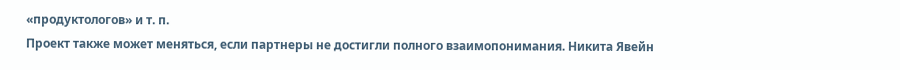«продуктологов» и т. п.
Проект также может меняться, если партнеры не достигли полного взаимопонимания. Никита Явейн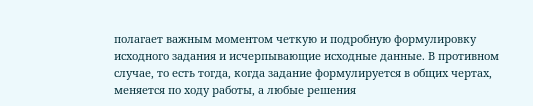полагает важным моментом четкую и подробную формулировку исходного задания и исчерпывающие исходные данные. В противном случае, то есть тогда, когда задание формулируется в общих чертах, меняется по ходу работы, а любые решения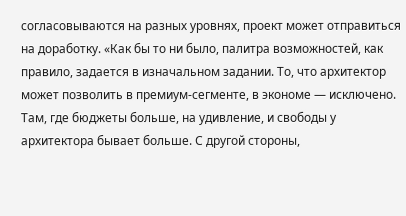согласовываются на разных уровнях, проект может отправиться на доработку. «Как бы то ни было, палитра возможностей, как правило, задается в изначальном задании. То, что архитектор может позволить в премиум-сегменте, в экономе — исключено. Там, где бюджеты больше, на удивление, и свободы у архитектора бывает больше. С другой стороны,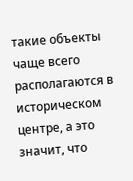такие объекты чаще всего располагаются в историческом центре, а это значит, что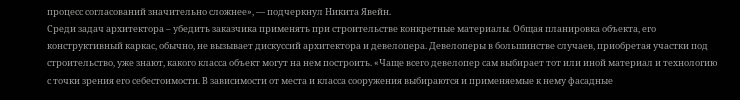процесс согласований значительно сложнее», — подчеркнул Никита Явейн.
Среди задач архитектора – убедить заказчика применять при строительстве конкретные материалы. Общая планировка объекта, его конструктивный каркас, обычно, не вызывает дискуссий архитектора и девелопера. Девелоперы в большинстве случаев, приобретая участки под строительство, уже знают, какого класса объект могут на нем построить. «Чаще всего девелопер сам выбирает тот или иной материал и технологию с точки зрения его себестоимости. В зависимости от места и класса сооружения выбираются и применяемые к нему фасадные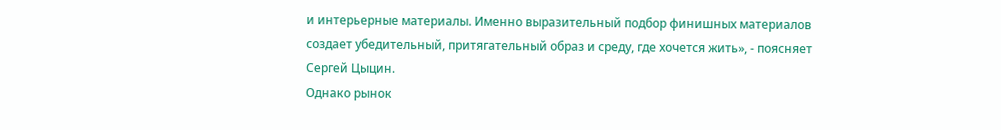и интерьерные материалы. Именно выразительный подбор финишных материалов создает убедительный, притягательный образ и среду, где хочется жить», - поясняет Сергей Цыцин.
Однако рынок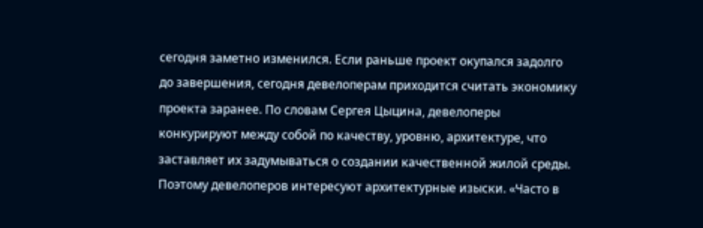сегодня заметно изменился. Если раньше проект окупался задолго до завершения, сегодня девелоперам приходится считать экономику проекта заранее. По словам Сергея Цыцина, девелоперы конкурируют между собой по качеству, уровню, архитектуре, что заставляет их задумываться о создании качественной жилой среды. Поэтому девелоперов интересуют архитектурные изыски. «Часто в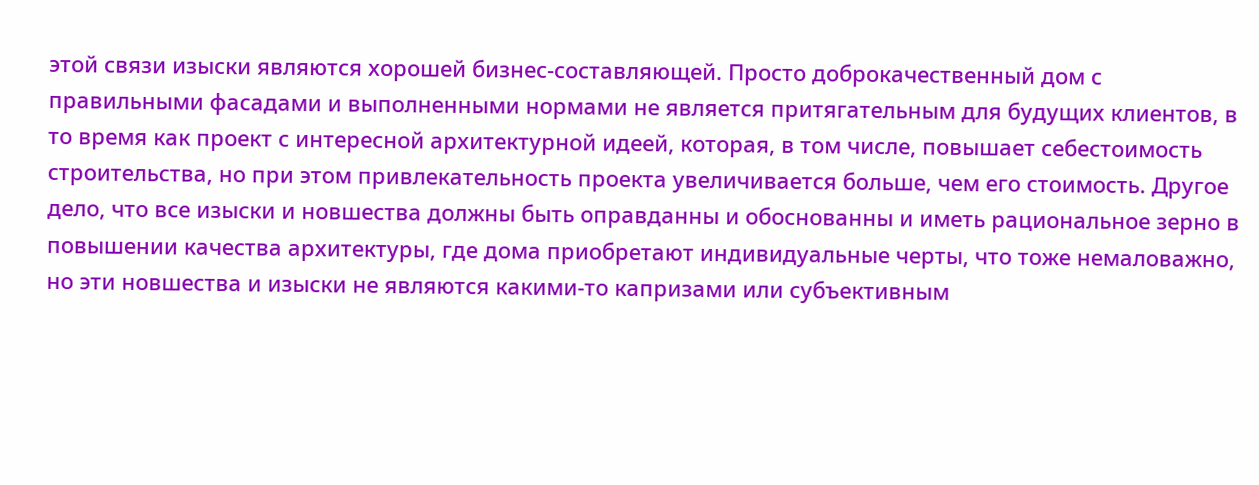этой связи изыски являются хорошей бизнес-составляющей. Просто доброкачественный дом с правильными фасадами и выполненными нормами не является притягательным для будущих клиентов, в то время как проект с интересной архитектурной идеей, которая, в том числе, повышает себестоимость строительства, но при этом привлекательность проекта увеличивается больше, чем его стоимость. Другое дело, что все изыски и новшества должны быть оправданны и обоснованны и иметь рациональное зерно в повышении качества архитектуры, где дома приобретают индивидуальные черты, что тоже немаловажно, но эти новшества и изыски не являются какими-то капризами или субъективным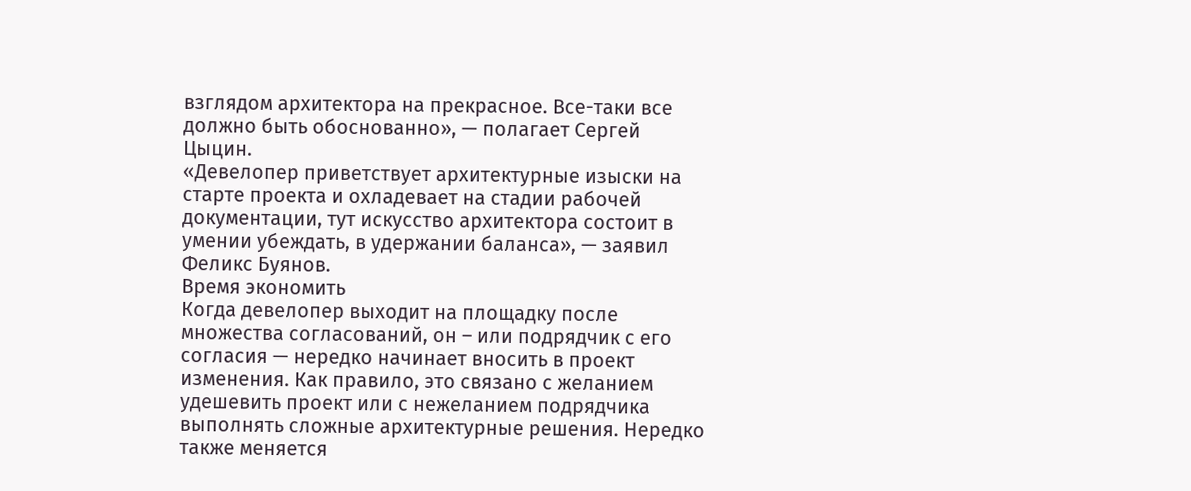взглядом архитектора на прекрасное. Все-таки все должно быть обоснованно», — полагает Сергей Цыцин.
«Девелопер приветствует архитектурные изыски на старте проекта и охладевает на стадии рабочей документации, тут искусство архитектора состоит в умении убеждать, в удержании баланса», — заявил Феликс Буянов.
Время экономить
Когда девелопер выходит на площадку после множества согласований, он – или подрядчик с его согласия — нередко начинает вносить в проект изменения. Как правило, это связано с желанием удешевить проект или с нежеланием подрядчика выполнять сложные архитектурные решения. Нередко также меняется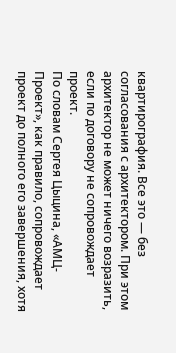квартирография. Все это — без согласования с архитектором. При этом архитектор не может ничего возразить, если по договору не сопровождает проект.
По словам Сергея Цыцина, «АМЦ-Проект», как правило, сопровождает проект до полного его завершения, хотя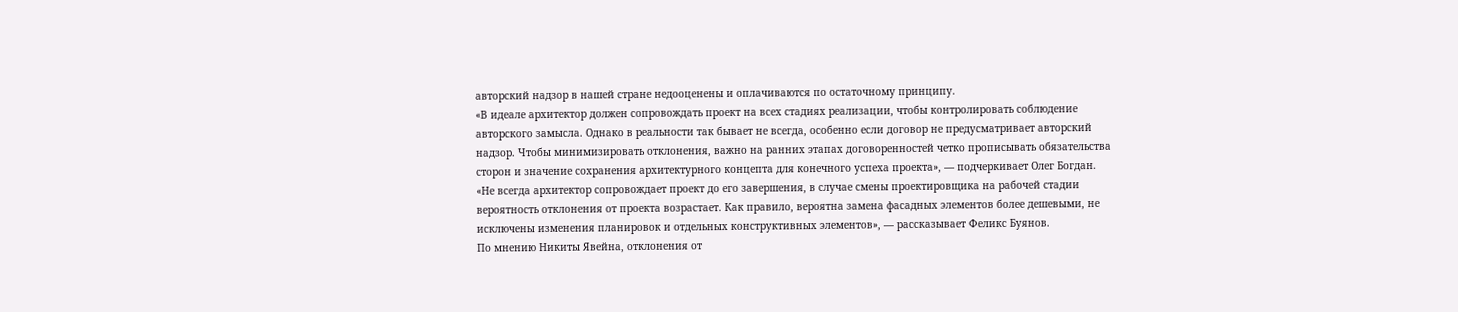авторский надзор в нашей стране недооценены и оплачиваются по остаточному принципу.
«В идеале архитектор должен сопровождать проект на всех стадиях реализации, чтобы контролировать соблюдение авторского замысла. Однако в реальности так бывает не всегда, особенно если договор не предусматривает авторский надзор. Чтобы минимизировать отклонения, важно на ранних этапах договоренностей четко прописывать обязательства сторон и значение сохранения архитектурного концепта для конечного успеха проекта», — подчеркивает Олег Богдан.
«Не всегда архитектор сопровождает проект до его завершения, в случае смены проектировщика на рабочей стадии вероятность отклонения от проекта возрастает. Как правило, вероятна замена фасадных элементов более дешевыми, не исключены изменения планировок и отдельных конструктивных элементов», — рассказывает Феликс Буянов.
По мнению Никиты Явейна, отклонения от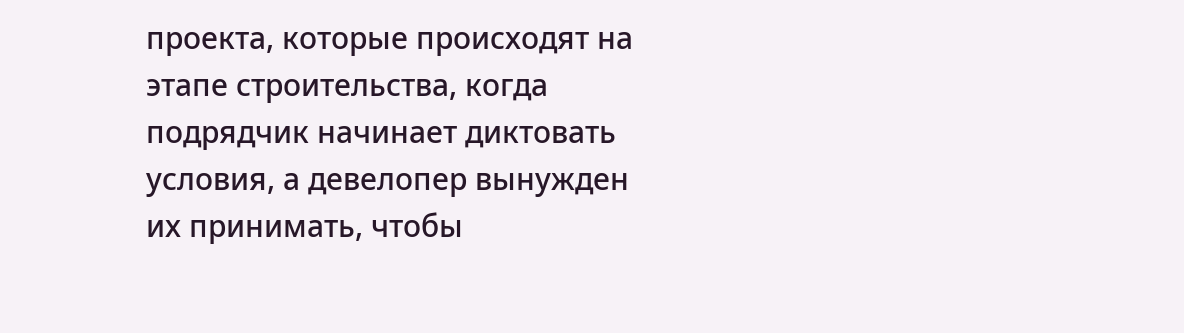проекта, которые происходят на этапе строительства, когда подрядчик начинает диктовать условия, а девелопер вынужден их принимать, чтобы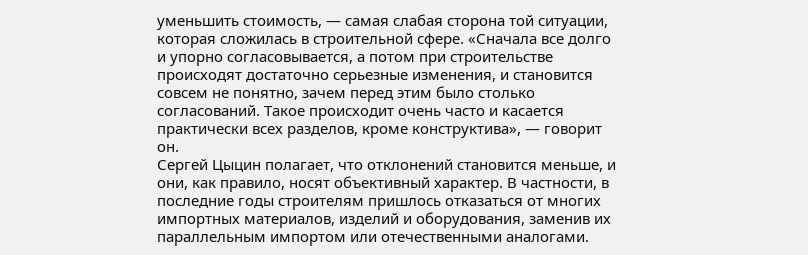уменьшить стоимость, — самая слабая сторона той ситуации, которая сложилась в строительной сфере. «Сначала все долго и упорно согласовывается, а потом при строительстве происходят достаточно серьезные изменения, и становится совсем не понятно, зачем перед этим было столько согласований. Такое происходит очень часто и касается практически всех разделов, кроме конструктива», — говорит он.
Сергей Цыцин полагает, что отклонений становится меньше, и они, как правило, носят объективный характер. В частности, в последние годы строителям пришлось отказаться от многих импортных материалов, изделий и оборудования, заменив их параллельным импортом или отечественными аналогами.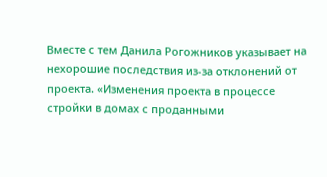Вместе с тем Данила Рогожников указывает на нехорошие последствия из-за отклонений от проекта. «Изменения проекта в процессе стройки в домах с проданными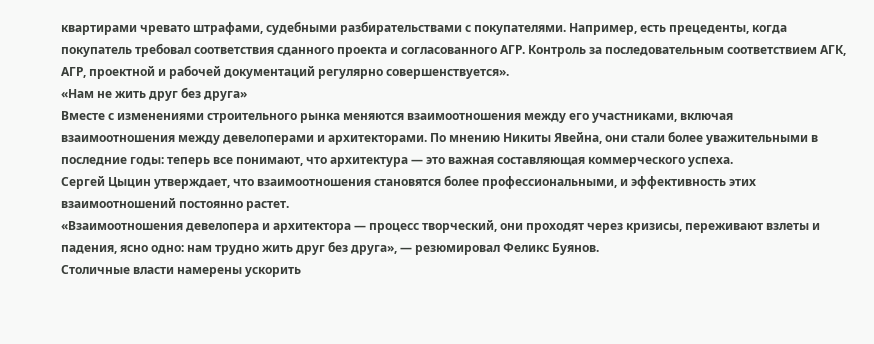квартирами чревато штрафами, судебными разбирательствами с покупателями. Например, есть прецеденты, когда покупатель требовал соответствия сданного проекта и согласованного АГР. Контроль за последовательным соответствием АГК, АГР, проектной и рабочей документаций регулярно совершенствуется».
«Нам не жить друг без друга»
Вместе с изменениями строительного рынка меняются взаимоотношения между его участниками, включая взаимоотношения между девелоперами и архитекторами. По мнению Никиты Явейна, они стали более уважительными в последние годы: теперь все понимают, что архитектура — это важная составляющая коммерческого успеха.
Сергей Цыцин утверждает, что взаимоотношения становятся более профессиональными, и эффективность этих взаимоотношений постоянно растет.
«Взаимоотношения девелопера и архитектора — процесс творческий, они проходят через кризисы, переживают взлеты и падения, ясно одно: нам трудно жить друг без друга», — резюмировал Феликс Буянов.
Столичные власти намерены ускорить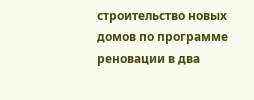строительство новых домов по программе реновации в два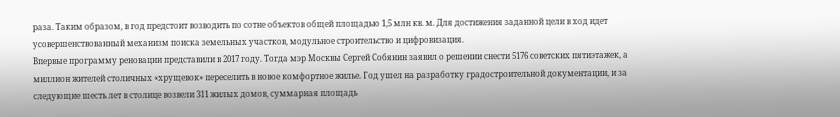раза. Таким образом, в год предстоит возводить по сотне объектов общей площадью 1,5 млн кв. м. Для достижения заданной цели в ход идет усовершенствованный механизм поиска земельных участков, модульное строительство и цифровизация.
Впервые программу реновации представили в 2017 году. Тогда мэр Москвы Сергей Собянин заявил о решении снести 5176 советских пятиэтажек, а миллион жителей столичных «хрущевок» переселить в новое комфортное жилье. Год ушел на разработку градостроительной документации, и за следующие шесть лет в столице возвели 311 жилых домов, суммарная площадь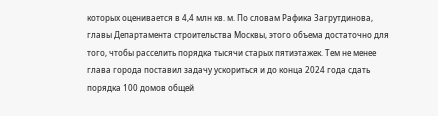которых оценивается в 4,4 млн кв. м. По словам Рафика Загрутдинова, главы Департамента строительства Москвы, этого объема достаточно для того, чтобы расселить порядка тысячи старых пятиэтажек. Тем не менее глава города поставил задачу ускориться и до конца 2024 года сдать порядка 100 домов общей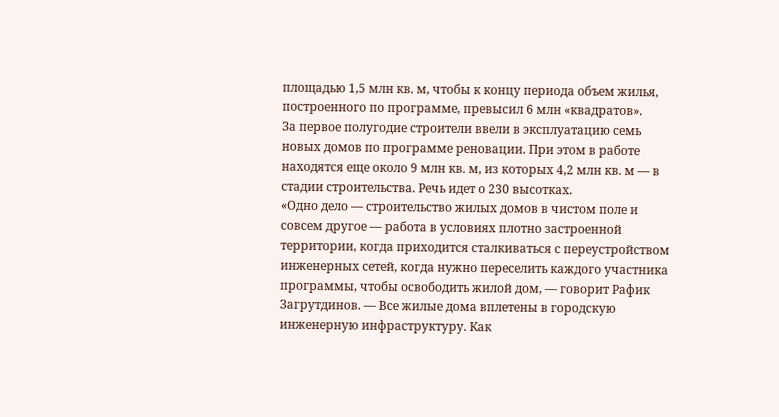площадью 1,5 млн кв. м, чтобы к концу периода объем жилья, построенного по программе, превысил 6 млн «квадратов».
За первое полугодие строители ввели в эксплуатацию семь новых домов по программе реновации. При этом в работе находятся еще около 9 млн кв. м, из которых 4,2 млн кв. м — в стадии строительства. Речь идет о 230 высотках.
«Одно дело — строительство жилых домов в чистом поле и совсем другое — работа в условиях плотно застроенной территории, когда приходится сталкиваться с переустройством инженерных сетей, когда нужно переселить каждого участника программы, чтобы освободить жилой дом, — говорит Рафик Загрутдинов. — Все жилые дома вплетены в городскую инженерную инфраструктуру. Как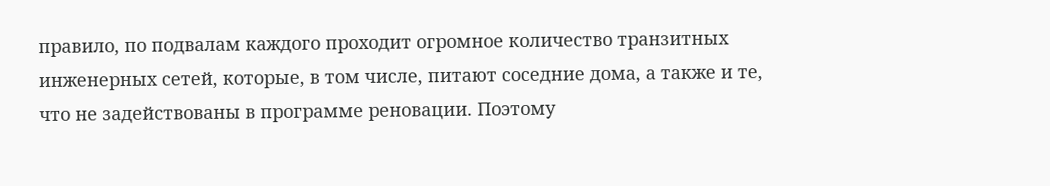правило, по подвалам каждого проходит огромное количество транзитных инженерных сетей, которые, в том числе, питают соседние дома, а также и те, что не задействованы в программе реновации. Поэтому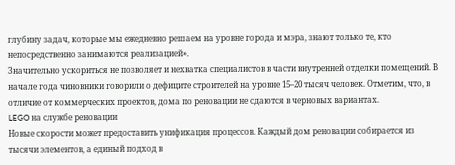глубину задач, которые мы ежедневно решаем на уровне города и мэра, знают только те, кто непосредственно занимаются реализацией».
Значительно ускориться не позволяет и нехватка специалистов в части внутренней отделки помещений. В начале года чиновники говорили о дефиците строителей на уровне 15–20 тысяч человек. Отметим, что, в отличие от коммерческих проектов, дома по реновации не сдаются в черновых вариантах.
LEGO на службе реновации
Новые скорости может предоставить унификация процессов. Каждый дом реновации собирается из тысячи элементов, а единый подход в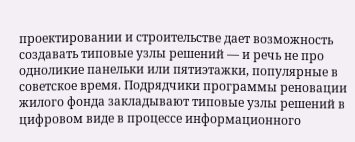проектировании и строительстве дает возможность создавать типовые узлы решений — и речь не про одноликие панельки или пятиэтажки, популярные в советское время. Подрядчики программы реновации жилого фонда закладывают типовые узлы решений в цифровом виде в процессе информационного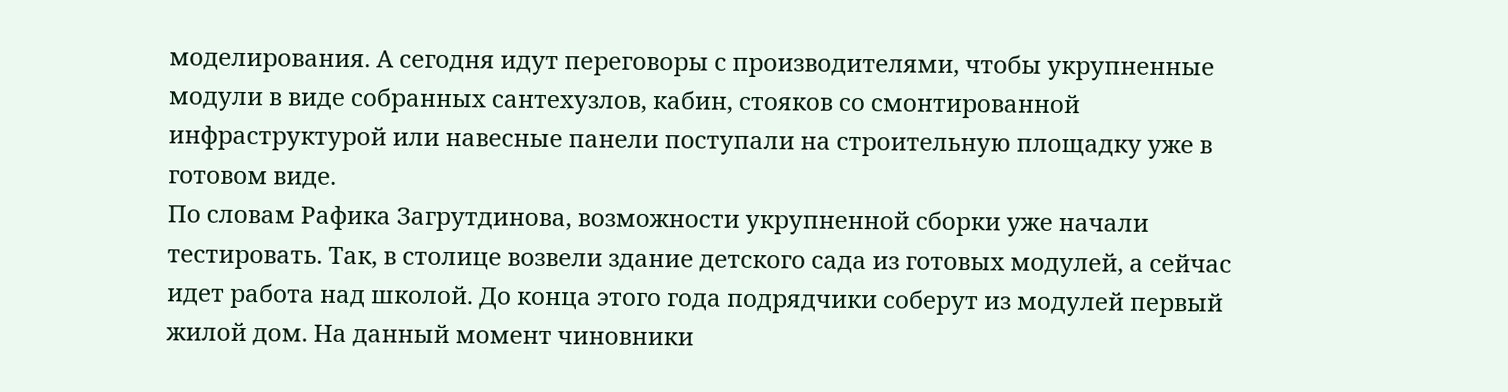моделирования. А сегодня идут переговоры с производителями, чтобы укрупненные модули в виде собранных сантехузлов, кабин, стояков со смонтированной инфраструктурой или навесные панели поступали на строительную площадку уже в готовом виде.
По словам Рафика Загрутдинова, возможности укрупненной сборки уже начали тестировать. Так, в столице возвели здание детского сада из готовых модулей, а сейчас идет работа над школой. До конца этого года подрядчики соберут из модулей первый жилой дом. На данный момент чиновники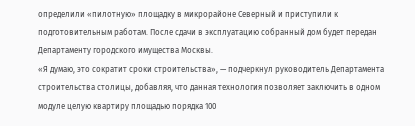определили «пилотную» площадку в микрорайоне Северный и приступили к подготовительным работам. После сдачи в эксплуатацию собранный дом будет передан Департаменту городского имущества Москвы.
«Я думаю, это сократит сроки строительства», — подчеркнул руководитель Департамента строительства столицы, добавляя, что данная технология позволяет заключить в одном модуле целую квартиру площадью порядка 100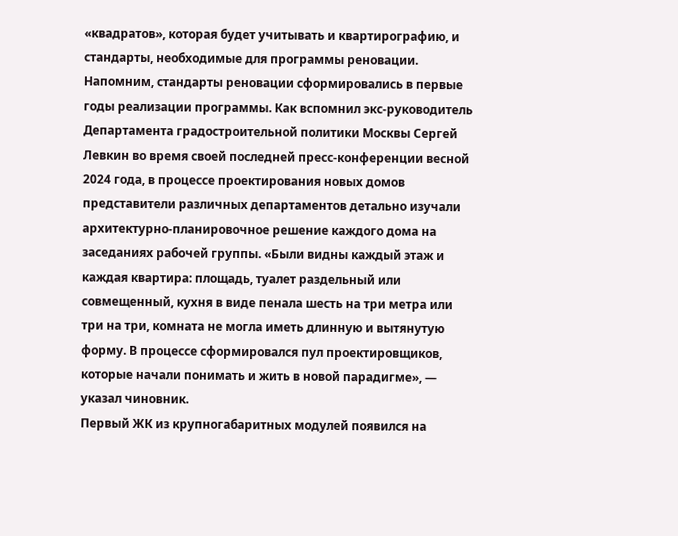«квадратов», которая будет учитывать и квартирографию, и стандарты, необходимые для программы реновации.
Напомним, стандарты реновации сформировались в первые годы реализации программы. Как вспомнил экс-руководитель Департамента градостроительной политики Москвы Сергей Левкин во время своей последней пресс-конференции весной 2024 года, в процессе проектирования новых домов представители различных департаментов детально изучали архитектурно-планировочное решение каждого дома на заседаниях рабочей группы. «Были видны каждый этаж и каждая квартира: площадь, туалет раздельный или совмещенный, кухня в виде пенала шесть на три метра или три на три, комната не могла иметь длинную и вытянутую форму. В процессе сформировался пул проектировщиков, которые начали понимать и жить в новой парадигме», — указал чиновник.
Первый ЖК из крупногабаритных модулей появился на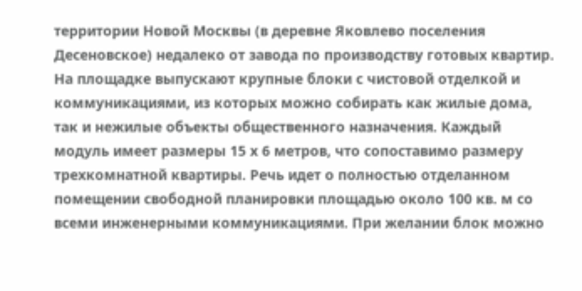территории Новой Москвы (в деревне Яковлево поселения Десеновское) недалеко от завода по производству готовых квартир. На площадке выпускают крупные блоки с чистовой отделкой и коммуникациями, из которых можно собирать как жилые дома, так и нежилые объекты общественного назначения. Каждый модуль имеет размеры 15 х 6 метров, что сопоставимо размеру трехкомнатной квартиры. Речь идет о полностью отделанном помещении свободной планировки площадью около 100 кв. м со всеми инженерными коммуникациями. При желании блок можно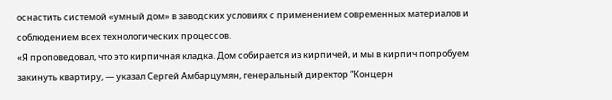оснастить системой «умный дом» в заводских условиях с применением современных материалов и соблюдением всех технологических процессов.
«Я проповедовал, что это кирпичная кладка. Дом собирается из кирпичей, и мы в кирпич попробуем закинуть квартиру, — указал Сергей Амбарцумян, генеральный директор “Концерн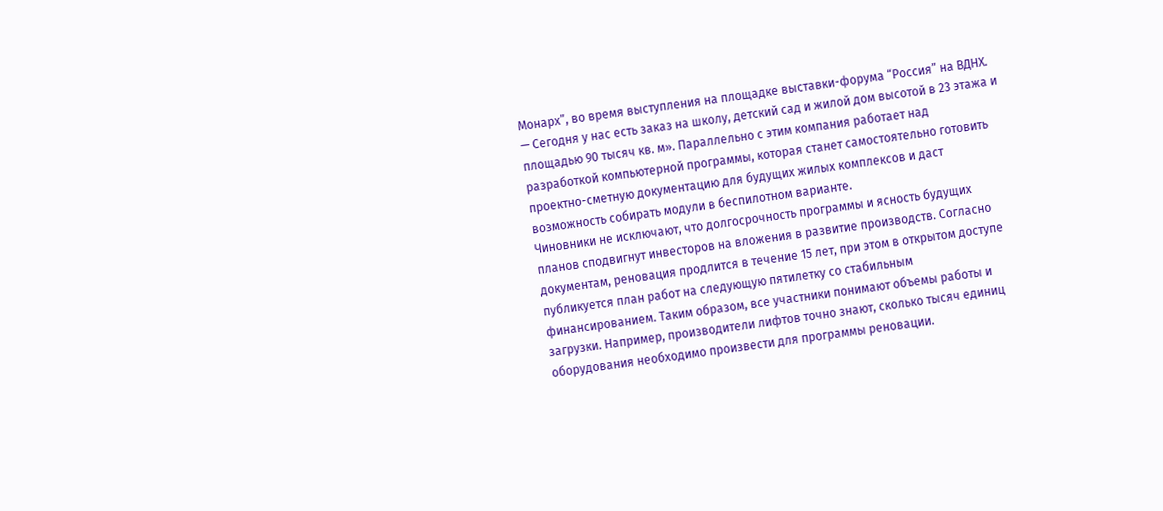Монарх”, во время выступления на площадке выставки-форума “Россия” на ВДНХ. — Сегодня у нас есть заказ на школу, детский сад и жилой дом высотой в 23 этажа и площадью 90 тысяч кв. м». Параллельно с этим компания работает над разработкой компьютерной программы, которая станет самостоятельно готовить проектно-сметную документацию для будущих жилых комплексов и даст возможность собирать модули в беспилотном варианте.
Чиновники не исключают, что долгосрочность программы и ясность будущих планов сподвигнут инвесторов на вложения в развитие производств. Согласно документам, реновация продлится в течение 15 лет, при этом в открытом доступе публикуется план работ на следующую пятилетку со стабильным финансированием. Таким образом, все участники понимают объемы работы и загрузки. Например, производители лифтов точно знают, сколько тысяч единиц оборудования необходимо произвести для программы реновации.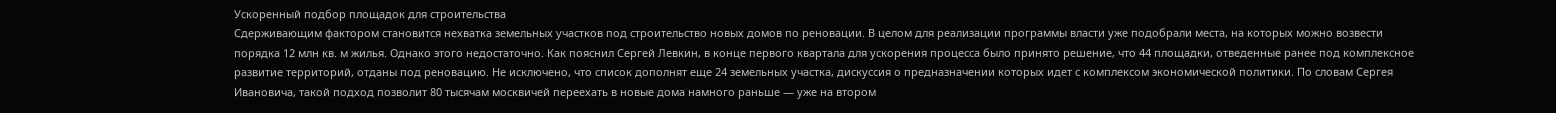Ускоренный подбор площадок для строительства
Сдерживающим фактором становится нехватка земельных участков под строительство новых домов по реновации. В целом для реализации программы власти уже подобрали места, на которых можно возвести порядка 12 млн кв. м жилья. Однако этого недостаточно. Как пояснил Сергей Левкин, в конце первого квартала для ускорения процесса было принято решение, что 44 площадки, отведенные ранее под комплексное развитие территорий, отданы под реновацию. Не исключено, что список дополнят еще 24 земельных участка, дискуссия о предназначении которых идет с комплексом экономической политики. По словам Сергея Ивановича, такой подход позволит 80 тысячам москвичей переехать в новые дома намного раньше — уже на втором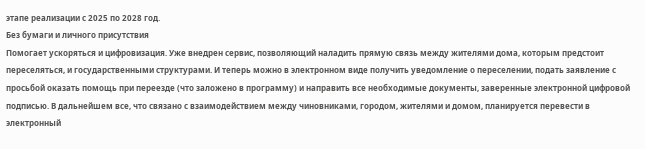этапе реализации с 2025 по 2028 год.
Без бумаги и личного присутствия
Помогает ускоряться и цифровизация. Уже внедрен сервис, позволяющий наладить прямую связь между жителями дома, которым предстоит переселяться, и государственными структурами. И теперь можно в электронном виде получить уведомление о переселении, подать заявление с просьбой оказать помощь при переезде (что заложено в программу) и направить все необходимые документы, заверенные электронной цифровой подписью. В дальнейшем все, что связано с взаимодействием между чиновниками, городом, жителями и домом, планируется перевести в электронный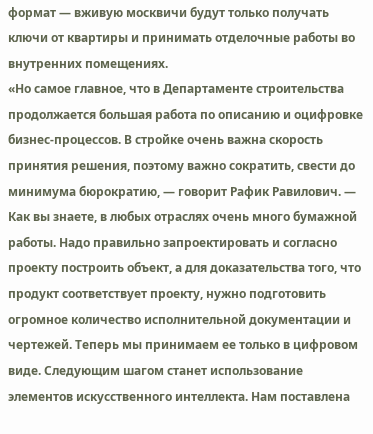формат — вживую москвичи будут только получать ключи от квартиры и принимать отделочные работы во внутренних помещениях.
«Но самое главное, что в Департаменте строительства продолжается большая работа по описанию и оцифровке бизнес-процессов. В стройке очень важна скорость принятия решения, поэтому важно сократить, свести до минимума бюрократию, — говорит Рафик Равилович. — Как вы знаете, в любых отраслях очень много бумажной работы. Надо правильно запроектировать и согласно проекту построить объект, а для доказательства того, что продукт соответствует проекту, нужно подготовить огромное количество исполнительной документации и чертежей. Теперь мы принимаем ее только в цифровом виде. Следующим шагом станет использование элементов искусственного интеллекта. Нам поставлена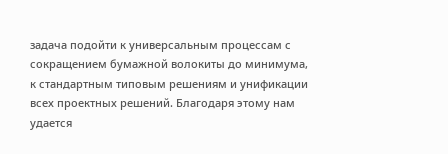задача подойти к универсальным процессам с сокращением бумажной волокиты до минимума, к стандартным типовым решениям и унификации всех проектных решений. Благодаря этому нам удается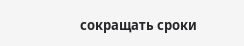сокращать сроки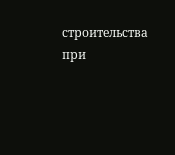строительства при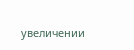увеличении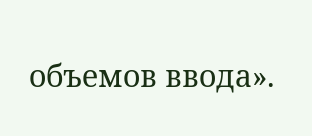объемов ввода».